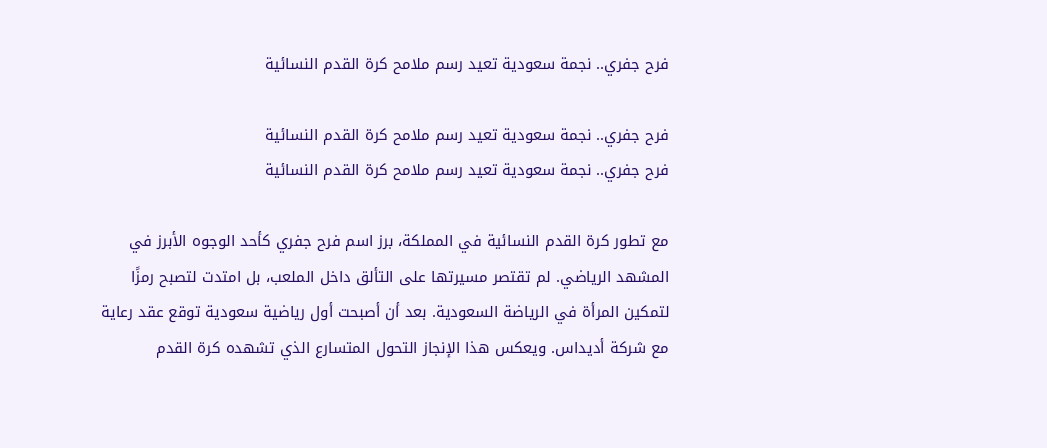فرح جفري.. نجمة سعودية تعيد رسم ملامح كرة القدم النسائية

فرح جفري.. نجمة سعودية تعيد رسم ملامح كرة القدم النسائية
فرح جفري.. نجمة سعودية تعيد رسم ملامح كرة القدم النسائية

مع تطور كرة القدم النسائية في المملكة، برز اسم فرح جفري كأحد الوجوه الأبرز في المشهد الرياضي. لم تقتصر مسيرتها على التألق داخل الملعب، بل امتدت لتصبح رمزًا لتمكين المرأة في الرياضة السعودية. بعد أن أصبحت أول رياضية سعودية توقع عقد رعاية مع شركة أديداس. ويعكس هذا الإنجاز التحول المتسارع الذي تشهده كرة القدم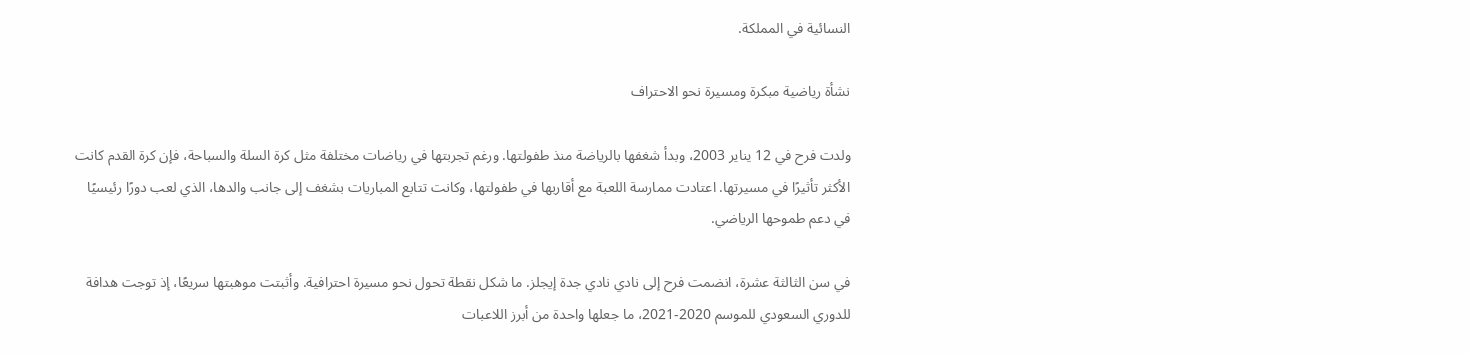النسائية في المملكة.

نشأة رياضية مبكرة ومسيرة نحو الاحتراف

ولدت فرح في 12 يناير 2003، وبدأ شغفها بالرياضة منذ طفولتها. ورغم تجربتها في رياضات مختلفة مثل كرة السلة والسباحة، فإن كرة القدم كانت الأكثر تأثيرًا في مسيرتها. اعتادت ممارسة اللعبة مع أقاربها في طفولتها، وكانت تتابع المباريات بشغف إلى جانب والدها، الذي لعب دورًا رئيسيًا في دعم طموحها الرياضي.

في سن الثالثة عشرة، انضمت فرح إلى نادي نادي جدة إيجلز. ما شكل نقطة تحول نحو مسيرة احترافية. وأثبتت موهبتها سريعًا، إذ توجت هدافة للدوري السعودي للموسم 2020-2021، ما جعلها واحدة من أبرز اللاعبات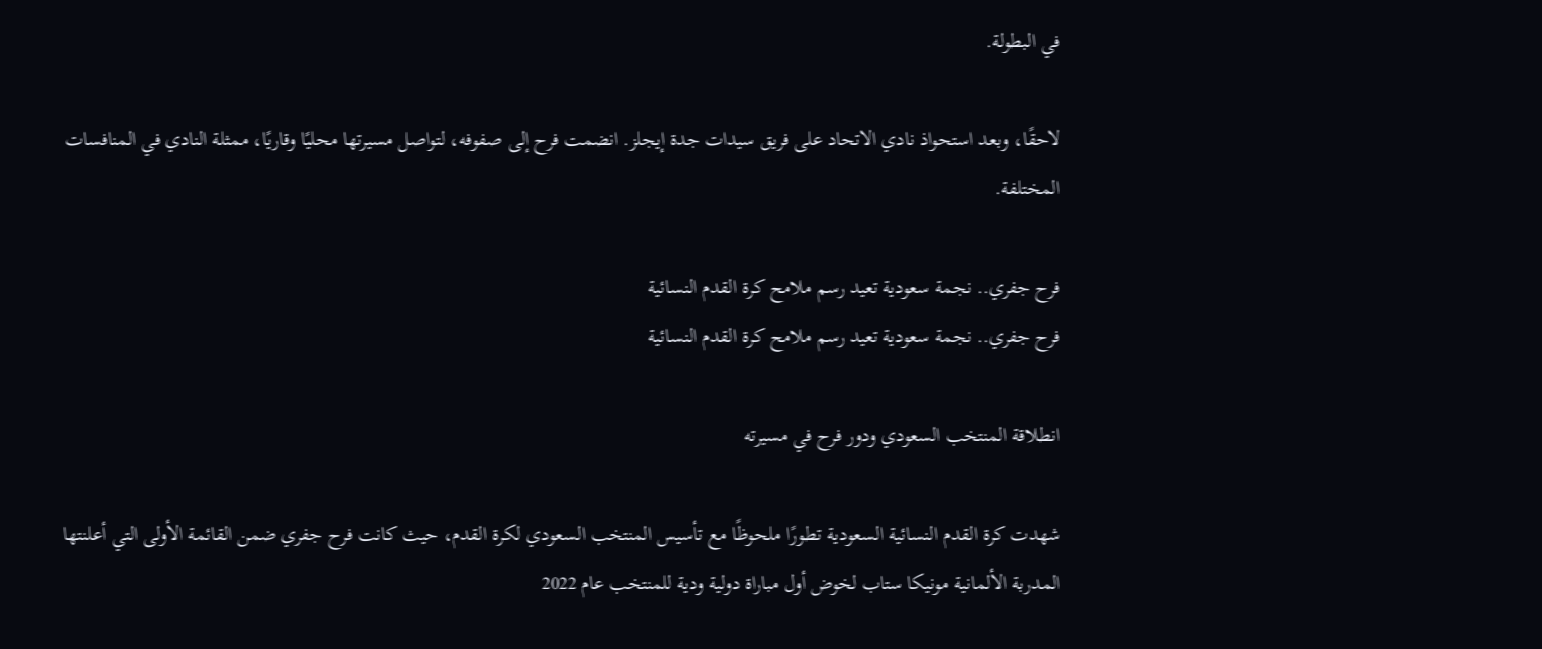في البطولة.

لاحقًا، وبعد استحواذ نادي الاتحاد على فريق سيدات جدة إيجلز. انضمت فرح إلى صفوفه، لتواصل مسيرتها محليًا وقاريًا، ممثلة النادي في المنافسات المختلفة.

فرح جفري.. نجمة سعودية تعيد رسم ملامح كرة القدم النسائية
فرح جفري.. نجمة سعودية تعيد رسم ملامح كرة القدم النسائية

انطلاقة المنتخب السعودي ودور فرح في مسيرته

شهدت كرة القدم النسائية السعودية تطورًا ملحوظًا مع تأسيس المنتخب السعودي لكرة القدم، حيث كانت فرح جفري ضمن القائمة الأولى التي أعلنتها المدربة الألمانية مونيكا ستاب لخوض أول مباراة دولية ودية للمنتخب عام 2022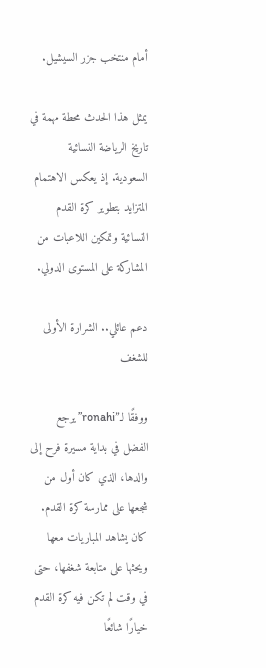أمام منتخب جزر السيشيل.

يمثل هذا الحدث محطة مهمة في تاريخ الرياضة النسائية السعودية. إذ يعكس الاهتمام المتزايد بتطوير كرة القدم النسائية وتمكين اللاعبات من المشاركة على المستوى الدولي.

دعم عائلي.. الشرارة الأولى للشغف

ووفقًا لـ”ronahi” يرجع الفضل في بداية مسيرة فرح إلى والدها، الذي كان أول من شجعها على ممارسة كرة القدم. كان يشاهد المباريات معها ويحثها على متابعة شغفها، حتى في وقت لم تكن فيه كرة القدم خيارًا شائعًا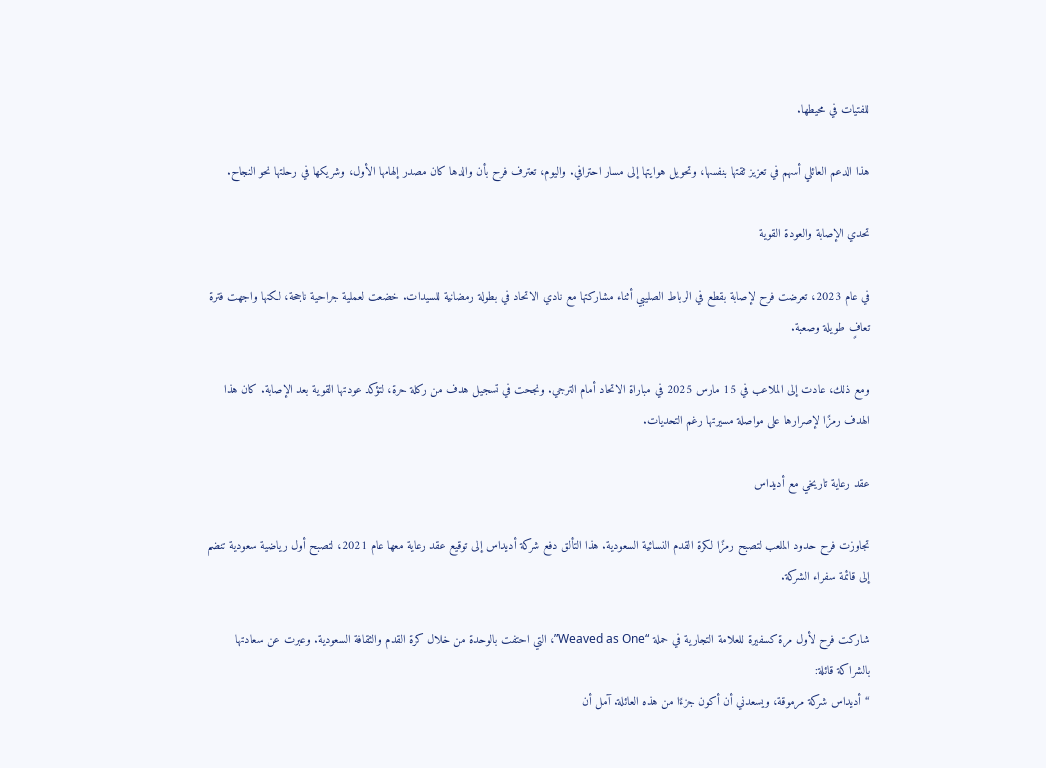للفتيات في محيطها.

هذا الدعم العائلي أسهم في تعزيز ثقتها بنفسها، وتحويل هوايتها إلى مسار احترافي. واليوم، تعترف فرح بأن والدها كان مصدر إلهامها الأول، وشريكها في رحلتها نحو النجاح.

تحدي الإصابة والعودة القوية

في عام 2023، تعرضت فرح لإصابة بقطع في الرباط الصليبي أثناء مشاركتها مع نادي الاتحاد في بطولة رمضانية للسيدات. خضعت لعملية جراحية ناجحة، لكنها واجهت فترة تعافٍ طويلة وصعبة.

ومع ذلك، عادت إلى الملاعب في 15 مارس 2025 في مباراة الاتحاد أمام الترجي. ونجحت في تسجيل هدف من ركلة حرة، لتؤكد عودتها القوية بعد الإصابة. كان هذا الهدف رمزًا لإصرارها على مواصلة مسيرتها رغم التحديات.

عقد رعاية تاريخي مع أديداس

تجاوزت فرح حدود الملعب لتصبح رمزًا لكرة القدم النسائية السعودية. هذا التألق دفع شركة أديداس إلى توقيع عقد رعاية معها عام 2021، لتصبح أول رياضية سعودية تنضم إلى قائمة سفراء الشركة.

شاركت فرح لأول مرة كسفيرة للعلامة التجارية في حملة “Weaved as One”، التي احتفت بالوحدة من خلال كرة القدم والثقافة السعودية. وعبرت عن سعادتها بالشراكة قائلة:
“أديداس شركة مرموقة، ويسعدني أن أكون جزءًا من هذه العائلة. آمل أن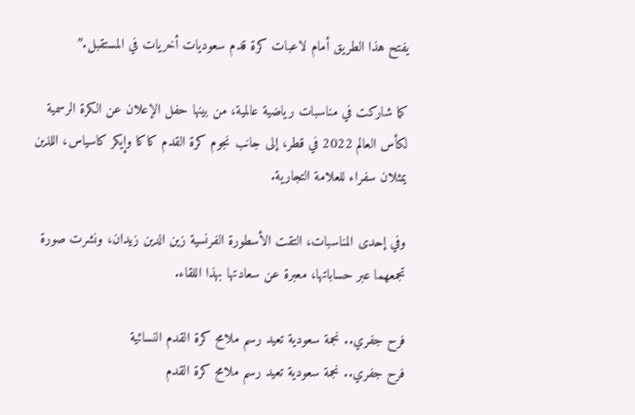يفتح هذا الطريق أمام لاعبات كرة قدم سعوديات أخريات في المستقبل.”

كما شاركت في مناسبات رياضية عالمية، من بينها حفل الإعلان عن الكرة الرسمية لكأس العالم 2022 في قطر، إلى جانب نجوم كرة القدم كاكا وإيكر كاسياس، اللذين يمثلان سفراء للعلامة التجارية.

وفي إحدى المناسبات، التقت الأسطورة الفرنسية زين الدين زيدان، ونشرت صورة تجمعهما عبر حساباتها، معبرة عن سعادتها بهذا اللقاء.

فرح جفري.. نجمة سعودية تعيد رسم ملامح كرة القدم النسائية
فرح جفري.. نجمة سعودية تعيد رسم ملامح كرة القدم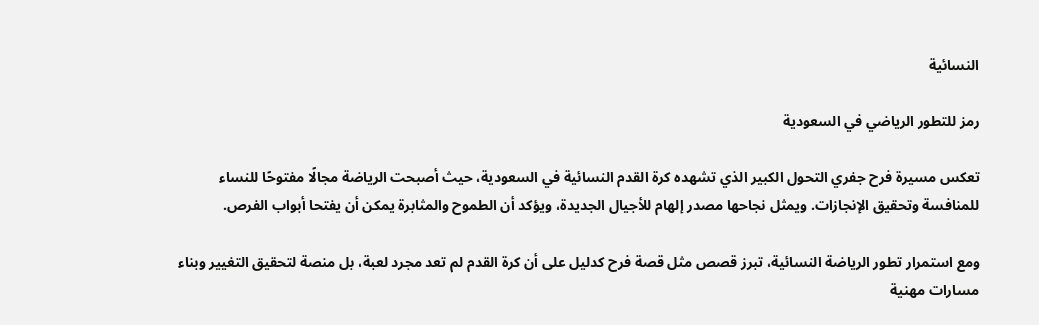النسائية

رمز للتطور الرياضي في السعودية

تعكس مسيرة فرح جفري التحول الكبير الذي تشهده كرة القدم النسائية في السعودية، حيث أصبحت الرياضة مجالًا مفتوحًا للنساء للمنافسة وتحقيق الإنجازات. ويمثل نجاحها مصدر إلهام للأجيال الجديدة، ويؤكد أن الطموح والمثابرة يمكن أن يفتحا أبواب الفرص.

ومع استمرار تطور الرياضة النسائية، تبرز قصص مثل قصة فرح كدليل على أن كرة القدم لم تعد مجرد لعبة، بل منصة لتحقيق التغيير وبناء مسارات مهنية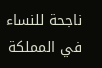ناجحة للنساء في المملكة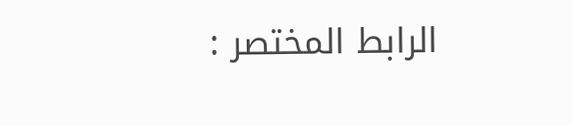الرابط المختصر :